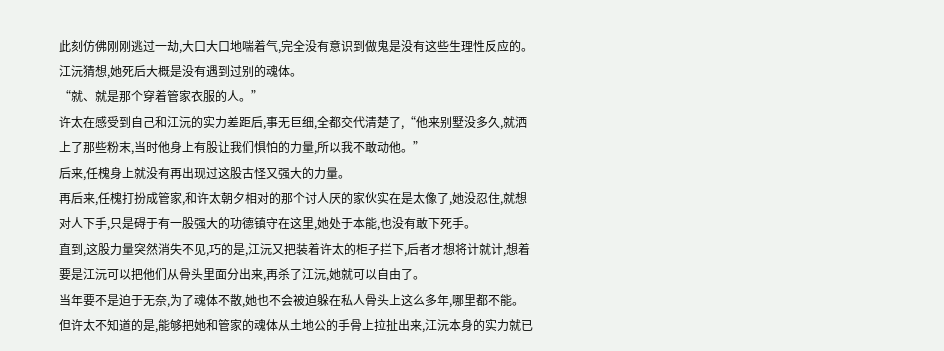此刻仿佛刚刚逃过一劫,大口大口地喘着气,完全没有意识到做鬼是没有这些生理性反应的。
江沅猜想,她死后大概是没有遇到过别的魂体。
“就、就是那个穿着管家衣服的人。”
许太在感受到自己和江沅的实力差距后,事无巨细,全都交代清楚了,“他来别墅没多久,就洒上了那些粉末,当时他身上有股让我们惧怕的力量,所以我不敢动他。”
后来,任槐身上就没有再出现过这股古怪又强大的力量。
再后来,任槐打扮成管家,和许太朝夕相对的那个讨人厌的家伙实在是太像了,她没忍住,就想对人下手,只是碍于有一股强大的功德镇守在这里,她处于本能,也没有敢下死手。
直到,这股力量突然消失不见,巧的是,江沅又把装着许太的柜子拦下,后者才想将计就计,想着要是江沅可以把他们从骨头里面分出来,再杀了江沅,她就可以自由了。
当年要不是迫于无奈,为了魂体不散,她也不会被迫躲在私人骨头上这么多年,哪里都不能。
但许太不知道的是,能够把她和管家的魂体从土地公的手骨上拉扯出来,江沅本身的实力就已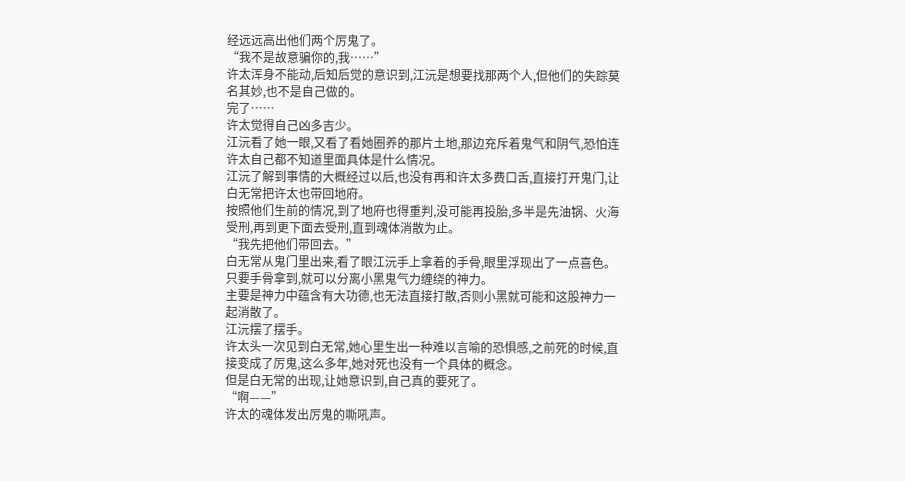经远远高出他们两个厉鬼了。
“我不是故意骗你的,我……”
许太浑身不能动,后知后觉的意识到,江沅是想要找那两个人,但他们的失踪莫名其妙,也不是自己做的。
完了……
许太觉得自己凶多吉少。
江沅看了她一眼,又看了看她圈养的那片土地,那边充斥着鬼气和阴气,恐怕连许太自己都不知道里面具体是什么情况。
江沅了解到事情的大概经过以后,也没有再和许太多费口舌,直接打开鬼门,让白无常把许太也带回地府。
按照他们生前的情况,到了地府也得重判,没可能再投胎,多半是先油锅、火海受刑,再到更下面去受刑,直到魂体消散为止。
“我先把他们带回去。”
白无常从鬼门里出来,看了眼江沅手上拿着的手骨,眼里浮现出了一点喜色。
只要手骨拿到,就可以分离小黑鬼气力缠绕的神力。
主要是神力中蕴含有大功德,也无法直接打散,否则小黑就可能和这股神力一起消散了。
江沅摆了摆手。
许太头一次见到白无常,她心里生出一种难以言喻的恐惧感,之前死的时候,直接变成了厉鬼,这么多年,她对死也没有一个具体的概念。
但是白无常的出现,让她意识到,自己真的要死了。
“啊——”
许太的魂体发出厉鬼的嘶吼声。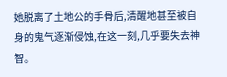她脱离了土地公的手骨后,清醒地甚至被自身的鬼气逐渐侵蚀,在这一刻,几乎要失去神智。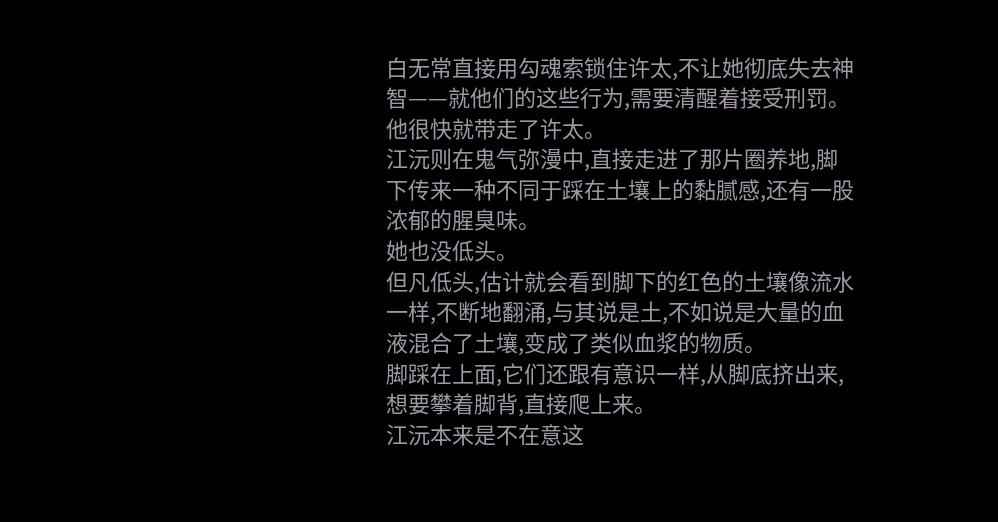白无常直接用勾魂索锁住许太,不让她彻底失去神智——就他们的这些行为,需要清醒着接受刑罚。
他很快就带走了许太。
江沅则在鬼气弥漫中,直接走进了那片圈养地,脚下传来一种不同于踩在土壤上的黏腻感,还有一股浓郁的腥臭味。
她也没低头。
但凡低头,估计就会看到脚下的红色的土壤像流水一样,不断地翻涌,与其说是土,不如说是大量的血液混合了土壤,变成了类似血浆的物质。
脚踩在上面,它们还跟有意识一样,从脚底挤出来,想要攀着脚背,直接爬上来。
江沅本来是不在意这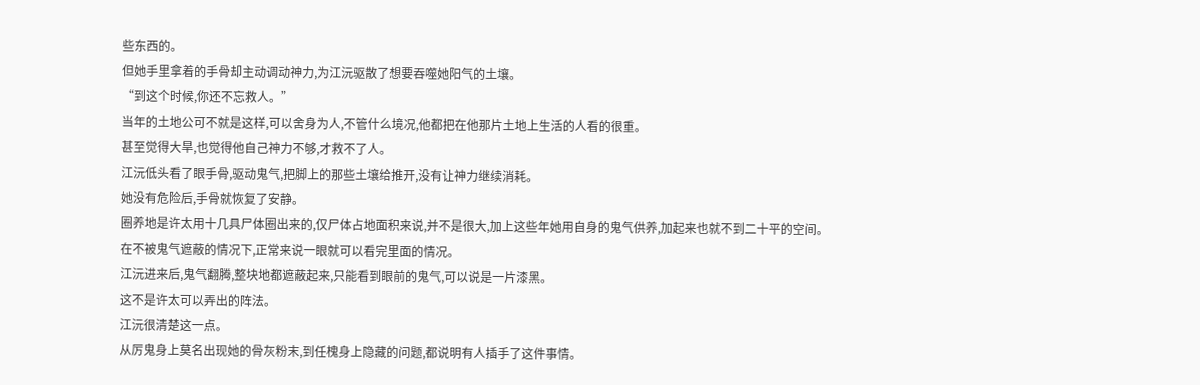些东西的。
但她手里拿着的手骨却主动调动神力,为江沅驱散了想要吞噬她阳气的土壤。
“到这个时候,你还不忘救人。”
当年的土地公可不就是这样,可以舍身为人,不管什么境况,他都把在他那片土地上生活的人看的很重。
甚至觉得大旱,也觉得他自己神力不够,才救不了人。
江沅低头看了眼手骨,驱动鬼气,把脚上的那些土壤给推开,没有让神力继续消耗。
她没有危险后,手骨就恢复了安静。
圈养地是许太用十几具尸体圈出来的,仅尸体占地面积来说,并不是很大,加上这些年她用自身的鬼气供养,加起来也就不到二十平的空间。
在不被鬼气遮蔽的情况下,正常来说一眼就可以看完里面的情况。
江沅进来后,鬼气翻腾,整块地都遮蔽起来,只能看到眼前的鬼气,可以说是一片漆黑。
这不是许太可以弄出的阵法。
江沅很清楚这一点。
从厉鬼身上莫名出现她的骨灰粉末,到任槐身上隐藏的问题,都说明有人插手了这件事情。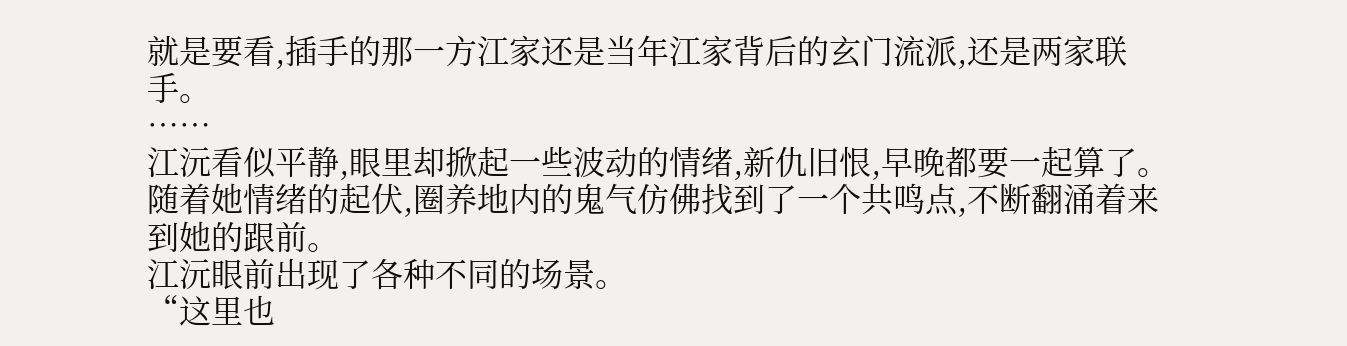就是要看,插手的那一方江家还是当年江家背后的玄门流派,还是两家联手。
……
江沅看似平静,眼里却掀起一些波动的情绪,新仇旧恨,早晚都要一起算了。
随着她情绪的起伏,圈养地内的鬼气仿佛找到了一个共鸣点,不断翻涌着来到她的跟前。
江沅眼前出现了各种不同的场景。
“这里也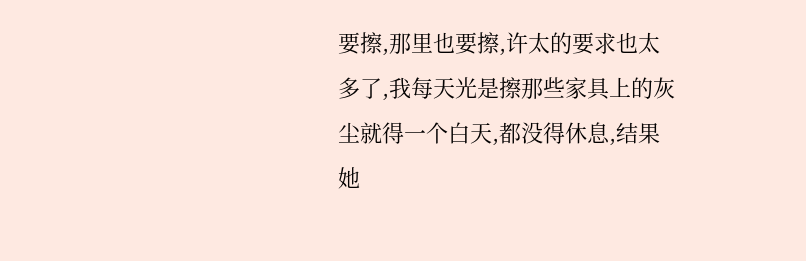要擦,那里也要擦,许太的要求也太多了,我每天光是擦那些家具上的灰尘就得一个白天,都没得休息,结果她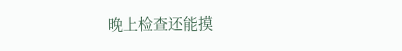晚上检查还能摸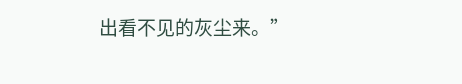出看不见的灰尘来。”